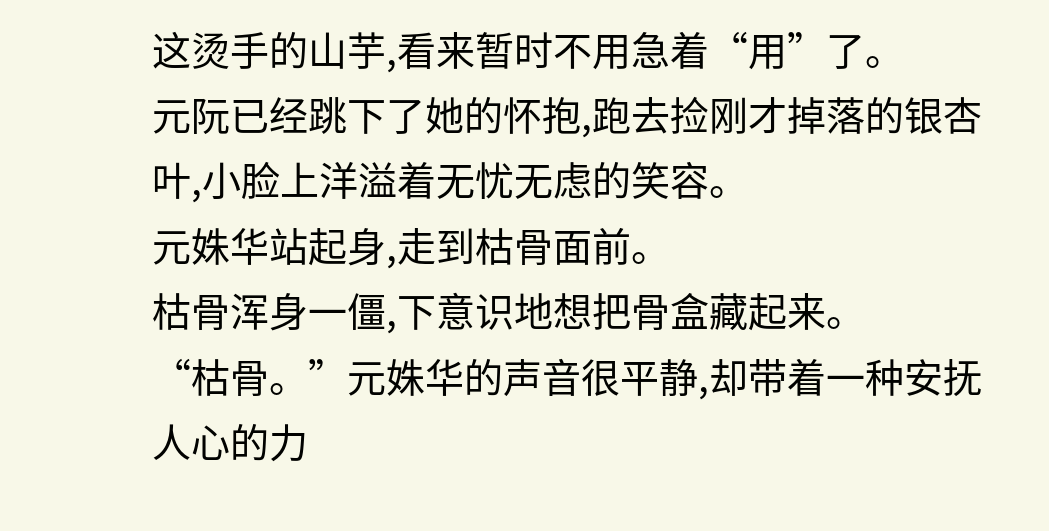这烫手的山芋,看来暂时不用急着“用”了。
元阮已经跳下了她的怀抱,跑去捡刚才掉落的银杏叶,小脸上洋溢着无忧无虑的笑容。
元姝华站起身,走到枯骨面前。
枯骨浑身一僵,下意识地想把骨盒藏起来。
“枯骨。”元姝华的声音很平静,却带着一种安抚人心的力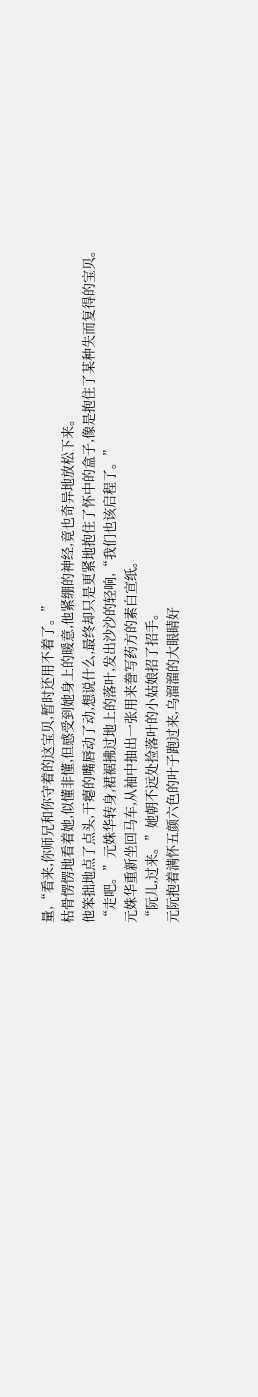量,“看来,你师兄和你守着的这宝贝,暂时还用不着了。”
枯骨愣愣地看着她,似懂非懂,但感受到她身上的暖意,他紧绷的神经,竟也奇异地放松下来。
他笨拙地点了点头,干瘪的嘴唇动了动,想说什么,最终却只是更紧地抱住了怀中的盒子,像是抱住了某种失而复得的宝贝。
“走吧。”元姝华转身,裙裾拂过地上的落叶,发出沙沙的轻响,“我们也该启程了。”
元姝华重新坐回马车,从袖中抽出一张用来誊写药方的素白宣纸。
“阮儿,过来。”她朝不远处捡落叶的小姑娘招了招手。
元阮抱着满怀五颜六色的叶子跑过来,乌溜溜的大眼睛好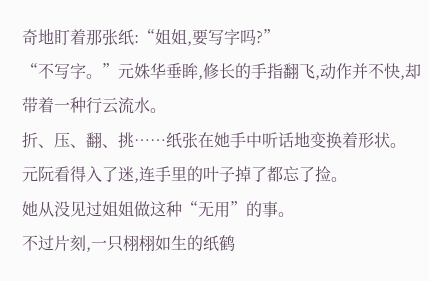奇地盯着那张纸:“姐姐,要写字吗?”
“不写字。”元姝华垂眸,修长的手指翻飞,动作并不快,却带着一种行云流水。
折、压、翻、挑……纸张在她手中听话地变换着形状。
元阮看得入了迷,连手里的叶子掉了都忘了捡。
她从没见过姐姐做这种“无用”的事。
不过片刻,一只栩栩如生的纸鹤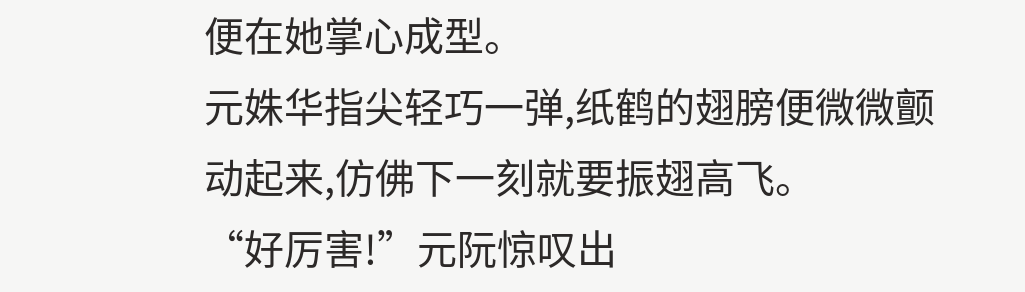便在她掌心成型。
元姝华指尖轻巧一弹,纸鹤的翅膀便微微颤动起来,仿佛下一刻就要振翅高飞。
“好厉害!”元阮惊叹出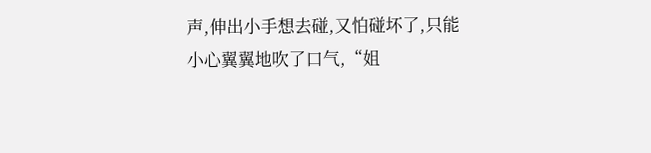声,伸出小手想去碰,又怕碰坏了,只能小心翼翼地吹了口气,“姐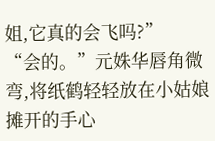姐,它真的会飞吗?”
“会的。”元姝华唇角微弯,将纸鹤轻轻放在小姑娘摊开的手心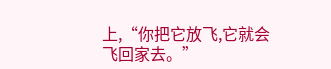上,“你把它放飞,它就会飞回家去。”